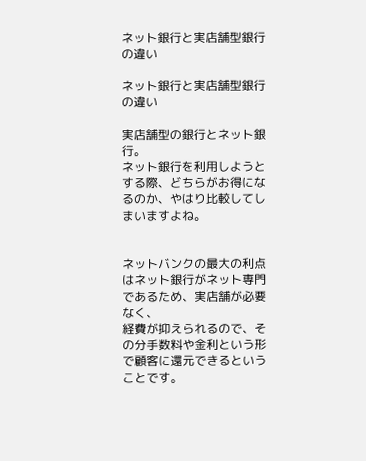ネット銀行と実店舗型銀行の違い

ネット銀行と実店舗型銀行の違い

実店舗型の銀行とネット銀行。
ネット銀行を利用しようとする際、どちらがお得になるのか、やはり比較してしまいますよね。


ネットバンクの最大の利点はネット銀行がネット専門であるため、実店舗が必要なく、
経費が抑えられるので、その分手数料や金利という形で顧客に還元できるということです。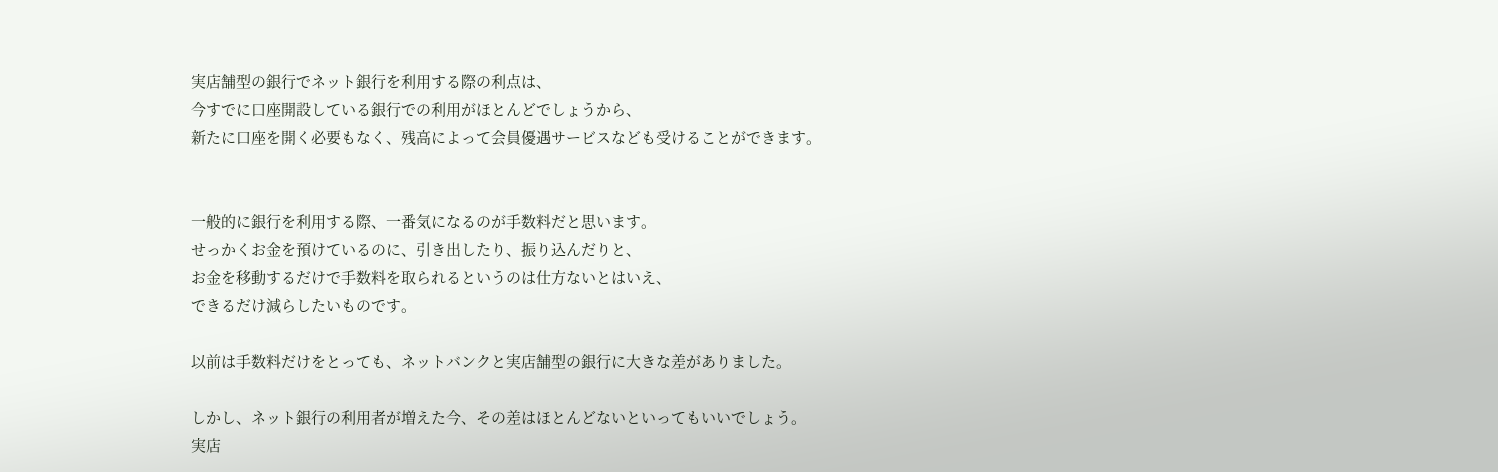実店舗型の銀行でネット銀行を利用する際の利点は、
今すでに口座開設している銀行での利用がほとんどでしょうから、
新たに口座を開く必要もなく、残高によって会員優遇サービスなども受けることができます。


一般的に銀行を利用する際、一番気になるのが手数料だと思います。
せっかくお金を預けているのに、引き出したり、振り込んだりと、
お金を移動するだけで手数料を取られるというのは仕方ないとはいえ、
できるだけ減らしたいものです。

以前は手数料だけをとっても、ネットバンクと実店舗型の銀行に大きな差がありました。

しかし、ネット銀行の利用者が増えた今、その差はほとんどないといってもいいでしょう。
実店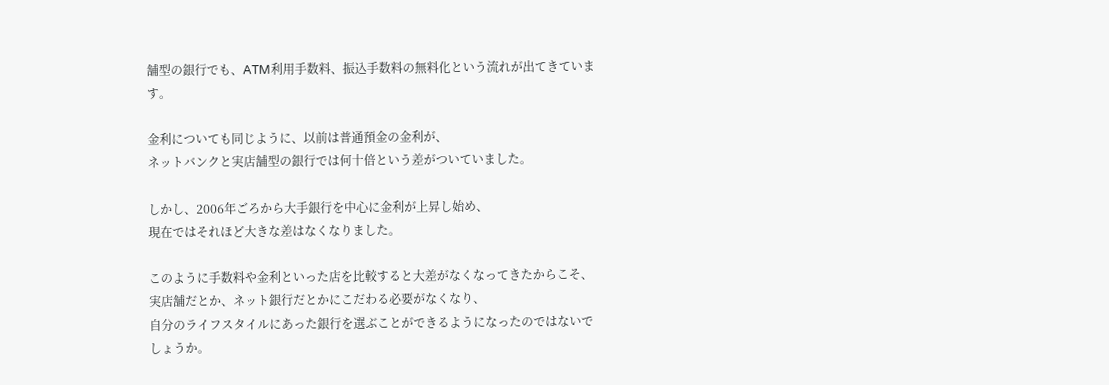舗型の銀行でも、ATM利用手数料、振込手数料の無料化という流れが出てきています。

金利についても同じように、以前は普通預金の金利が、
ネットバンクと実店舗型の銀行では何十倍という差がついていました。

しかし、2006年ごろから大手銀行を中心に金利が上昇し始め、
現在ではそれほど大きな差はなくなりました。

このように手数料や金利といった店を比較すると大差がなくなってきたからこそ、
実店舗だとか、ネット銀行だとかにこだわる必要がなくなり、
自分のライフスタイルにあった銀行を選ぶことができるようになったのではないでしょうか。